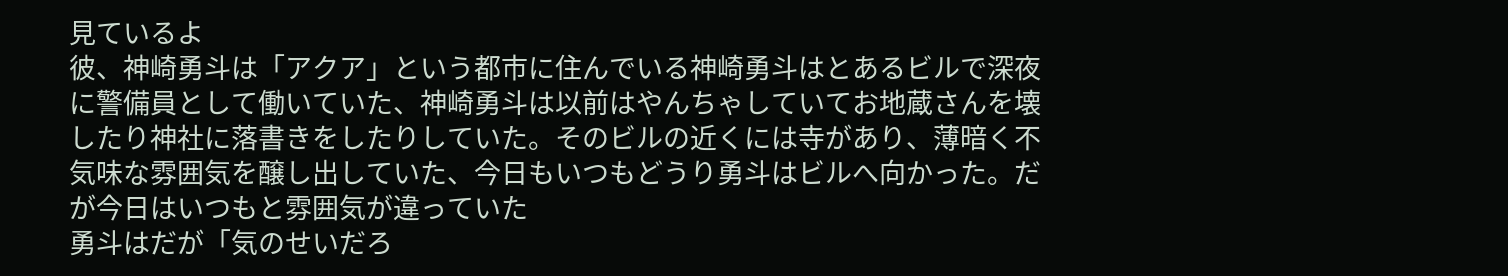見ているよ
彼、神崎勇斗は「アクア」という都市に住んでいる神崎勇斗はとあるビルで深夜に警備員として働いていた、神崎勇斗は以前はやんちゃしていてお地蔵さんを壊したり神社に落書きをしたりしていた。そのビルの近くには寺があり、薄暗く不気味な雰囲気を醸し出していた、今日もいつもどうり勇斗はビルへ向かった。だが今日はいつもと雰囲気が違っていた
勇斗はだが「気のせいだろ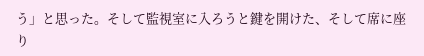う」と思った。そして監視室に入ろうと鍵を開けた、そして席に座り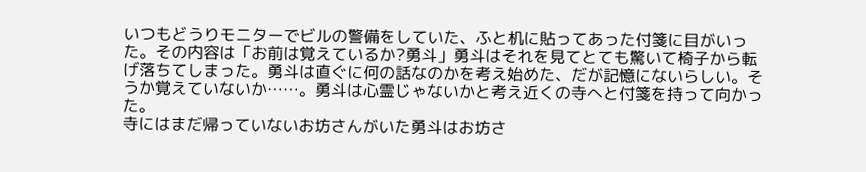いつもどうりモニターでビルの警備をしていた、ふと机に貼ってあった付箋に目がいった。その内容は「お前は覚えているか?勇斗」勇斗はそれを見てとても驚いて椅子から転げ落ちてしまった。勇斗は直ぐに何の話なのかを考え始めた、だが記憶にないらしい。そうか覚えていないか……。勇斗は心霊じゃないかと考え近くの寺へと付箋を持って向かった。
寺にはまだ帰っていないお坊さんがいた勇斗はお坊さ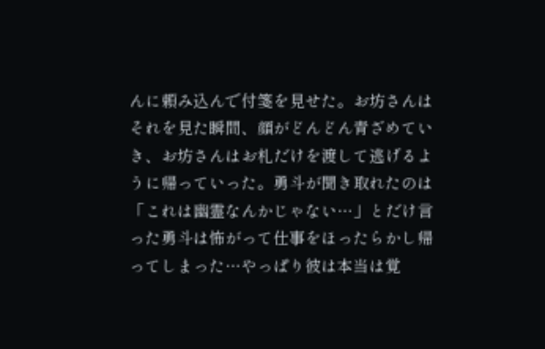んに頼み込んで付箋を見せた。お坊さんはそれを見た瞬間、顔がどんどん青ざめていき、お坊さんはお札だけを渡して逃げるように帰っていった。勇斗が聞き取れたのは「これは幽霊なんかじゃない…」とだけ言った勇斗は怖がって仕事をほったらかし帰ってしまった…やっぱり彼は本当は覚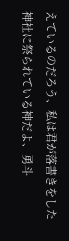えているのだろう、私は君が落書きをした神社に祭られている神だよ、勇斗